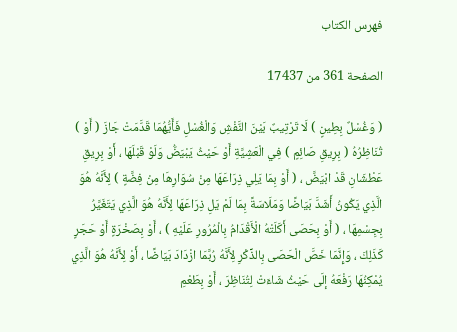فهرس الكتاب

الصفحة 361 من 17437

( وَغُسْلٌ بِطِينٍ ) لَا تَرْتِيبٌ بَيْنَ النَّفْشِ وَالْغُسْلِ فَأَيُّهُمَا قَدَّمَتْ جَازَ ( أَوْ ) تُنَاظِرُهُ ( بِرِيقِ صَائِمٍ ) فِي الْعَشِيَّةِ أَوْ حَيْثُ يَبْيَضُّ وَلَوْ قَبْلَهَا ، أَوْ بِرِيقِ عَطْشَانِ قَدْ ابْيَضَّ ، ( أَوْ بِمَا يَلِي ذِرَاعَهَا مِنْ سُوَارِهَا مِنْ فِضَّةٍ ) لِأَنَّهُ هُوَ الَّذِي يَكُونُ أَشَدَّ بَيَاضًا وَمَلَاسَةً بِمَا لَمْ يَلِ ذِرَاعَهَا لِأَنَّهُ هُوَ الَّذِي يَتَغَيَّرُ بِجِسْمِهَا ، ( أَوْ بِحَصَى أَكَلَتْهُ الْأَقْدَامُ بِالْمُرُورِ عَلَيْهِ ) ، أَوْ بِصَخْرَةٍ أَوْ حَجَرٍ كَذَلِكَ ، وَإِنَّمَا خَصَّ الْحَصَى بِالذِّكْرِ لِأَنَّهُ رُبَّمَا ازْدَادَ بَيَاضًا ، أَوْ لِأَنَّهُ هُوَ الَّذِي يُمْكِنُهَا رَفْعَهُ إلَى حَيْثُ شَاءَتْ لِتُنَاظِرَ ، أَوْ بِطَعْمِ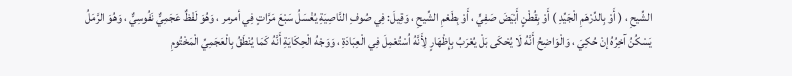الشِّيحِ ، ( أَوْ بِالدِّرْهَمِ الْجَيِّدِ ) أَوْ بِقُطْنٍ أَبْيَضَ صَفِيٍّ ، أَوْ بِطَعْمِ الشِّيحِ ، وَقِيلَ: فِي صُوفِ النَّاصِيَةِ يُغْسَلُ سَبْعَ مَرَّاتٍ فِي أمرمر ، وَهُوَ لَفْظٌ عَجَمِيٌّ نَفُوسِيٌّ ، وَهُوَ الرَّمَلُ يَسْكُنُ آخِرُهُ إنْ حُكِيَ ، وَالْوَاضِحُ أَنَّهُ لَا يُحْكَى بَلْ يُعْرَبُ بِإِظْهَارٍ لِأَنَّهُ اُسْتُعْمِلَ فِي الْعِبَادَةِ ، وَوَجْهُ الْحِكَايَةِ أَنَّهُ كَمَا يُنْطَقُ بِالْعَجَمِيِّ الْمَخْتُومِ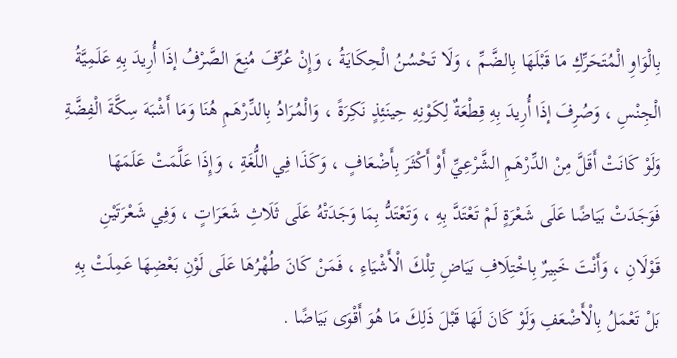بِالْوَاوِ الْمُتَحَرِّكِ مَا قَبْلَهَا بِالضَّمِّ ، وَلَا تَحْسُنُ الْحِكَايَةُ ، وَإِنْ عُرِّفَ مُنِعَ الصَّرْفُ إذَا أُرِيدَ بِهِ عَلَمِيَّةُ الْجِنْسِ ، وَصُرِفَ إذَا أُرِيدَ بِهِ قِطْعَةٌ لِكَوْنِهِ حِينَئِذٍ نَكِرَةً ، وَالْمُرَادُ بِالدِّرْهَمِ هُنَا وَمَا أَشْبَهَ سِكَّةَ الْفِضَّةِ وَلَوْ كَانَتْ أَقَلَّ مِنْ الدِّرْهَمِ الشَّرْعِيِّ أَوْ أَكْثَرَ بِأَضْعَافٍ ، وَكَذَا فِي اللُّغَةِ ، وَإِذَا عَلَّمَتْ عَلَمَهَا فَوَجَدَتْ بَيَاضًا عَلَى شَعْرَةٍ لَمْ تَعْتَدَّ بِهِ ، وَتَعْتَدُّ بِمَا وَجَدَتْهُ عَلَى ثَلَاثِ شَعَرَاتٍ ، وَفِي شَعْرَتَيْنِ قَوْلَانِ ، وَأَنْتَ خَبِيرٌ بِاخْتِلَافِ بَيَاضِ تِلْكَ الْأَشْيَاءِ ، فَمَنْ كَانَ طُهْرُهَا عَلَى لَوْنِ بَعْضِهَا عَمِلَتْ بِهِ بَلْ تَعْمَلُ بِالْأَضْعَفِ وَلَوْ كَانَ لَهَا قَبْلَ ذَلِكَ مَا هُوَ أَقْوَى بَيَاضًا .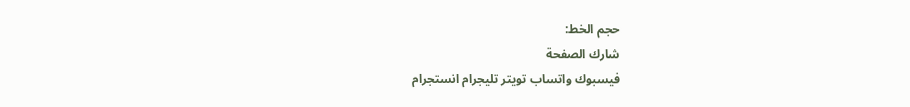حجم الخط:
شارك الصفحة
فيسبوك واتساب تويتر تليجرام انستجرام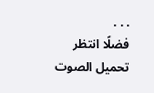. . .
فضلًا انتظر تحميل الصوت